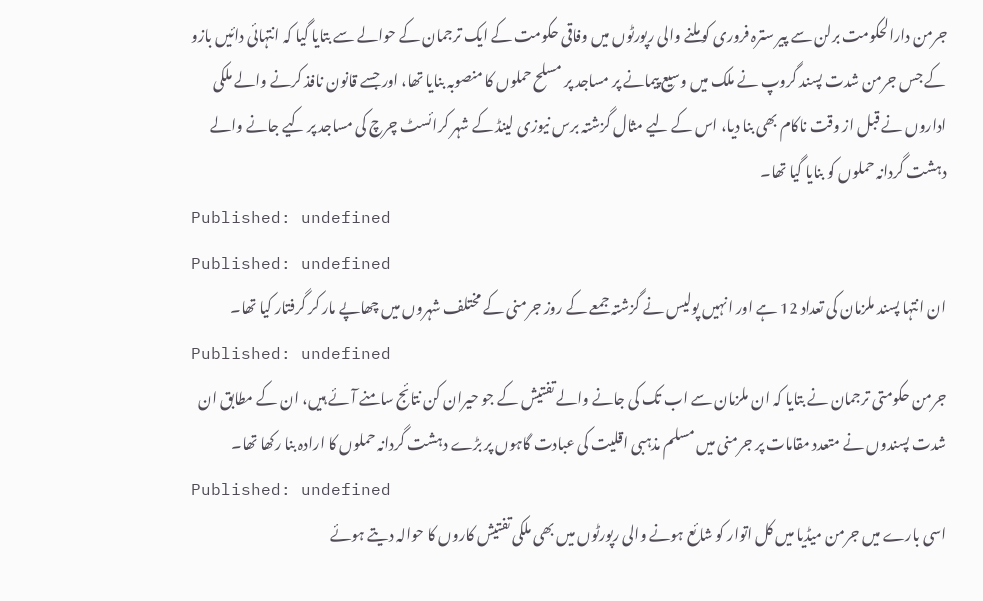جرمن دارالحکومت برلن سے پیر سترہ فروری کو ملنے والی رپورٹوں میں وفاقی حکومت کے ایک ترجمان کے حوالے سے بتایا گیا کہ انتہائی دائیں بازو کے جس جرمن شدت پسند گروپ نے ملک میں وسیع پیمانے پر مساجد پر مسلح حملوں کا منصوبہ بنایا تھا، اور جسے قانون نافذ کرنے والے ملکی اداروں نے قبل از وقت ناکام بھی بنا دیا، اس کے لیے مثال گزشتہ برس نیوزی لینڈ کے شہر کرائسٹ چرچ کی مساجد پر کیے جانے والے دہشت گردانہ حملوں کو بنایا گیا تھا۔
Published: undefined
Published: undefined
ان انتہا پسند ملزمان کی تعداد 12 ہے اور انہیں پولیس نے گزشتہ جمعے کے روز جرمنی کے مختلف شہروں میں چھاپے مار کر گرفتار کیا تھا۔
Published: undefined
جرمن حکومتی ترجمان نے بتایا کہ ان ملزمان سے اب تک کی جانے والے تفتیش کے جو حیران کن نتائج سامنے آئے ہیں، ان کے مطابق ان شدت پسندوں نے متعدد مقامات پر جرمنی میں مسلم مذہبی اقلیت کی عبادت گاہوں پر بڑے دہشت گردانہ حملوں کا ارادہ بنا رکھا تھا۔
Published: undefined
اسی بارے میں جرمن میڈیا میں کل اتوار کو شائع ہونے والی رپورٹوں میں بھی ملکی تفتیش کاروں کا حوالہ دیتے ہوئے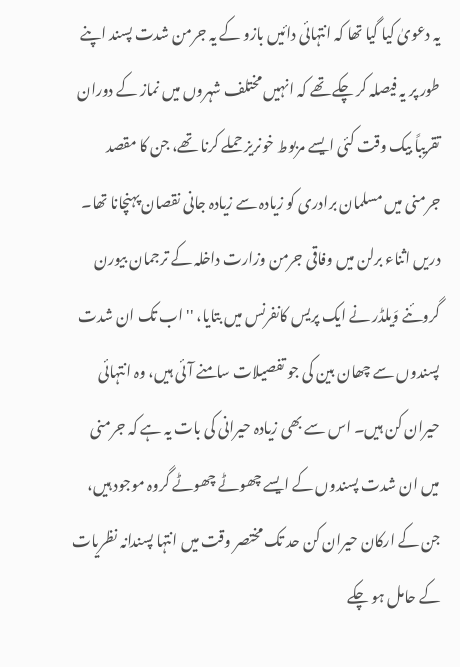یہ دعویٰ کیا گیا تھا کہ انتہائی دائیں بازو کے یہ جرمن شدت پسند اپنے طور پر یہ فیصلہ کر چکے تھے کہ انہیں مختلف شہروں میں نماز کے دوران تقریباً بیک وقت کئی ایسے مربوط خونریز حملے کرنا تھے، جن کا مقصد جرمنی میں مسلمان برادری کو زیادہ سے زیادہ جانی نقصان پہنچانا تھا۔ دریں اثناء برلن میں وفاقی جرمن وزارت داخلہ کے ترجمان بیورن گروئنے وَیلڈر نے ایک پریس کانفرنس میں بتایا، ''اب تک ان شدت پسندوں سے چھان بین کی جو تفصیلات سامنے آئی ہیں، وہ انتہائی حیران کن ہیں۔ اس سے بھی زیادہ حیرانی کی بات یہ ہے کہ جرمنی میں ان شدت پسندوں کے ایسے چھوٹے چھوٹے گروہ موجود ہیں، جن کے ارکان حیران کن حد تک مختصر وقت میں انتہا پسندانہ نظریات کے حامل ہو چکے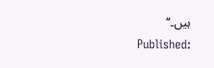ہیں۔‘‘
Published: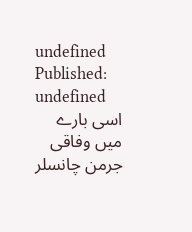undefined
Published: undefined
اسی بارے میں وفاقی جرمن چانسلر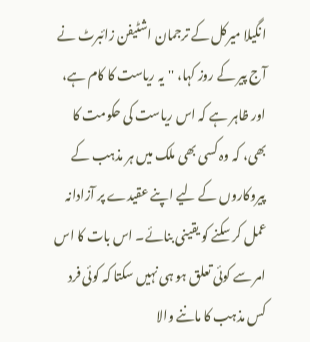انگیلا میرکل کے ترجمان اشٹیفن زائبرٹ نے آج پیر کے روز کہا، ''یہ ریاست کا کام ہے، اور ظاہر ہے کہ اس ریاست کی حکومت کا بھی، کہ وہ کسی بھی ملک میں ہر مذہب کے پیروکاروں کے لیے اپنے عقیدے پر آزادانہ عمل کر سکنے کو یقینی بنائے۔ اس بات کا اس امر سے کوئی تعلق ہو ہی نہیں سکتا کہ کوئی فرد کس مذہب کا ماننے والا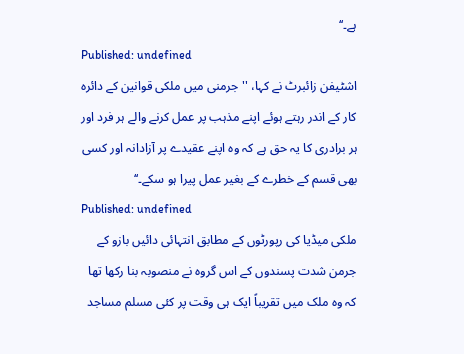ہے۔‘‘
Published: undefined
اشٹیفن زائبرٹ نے کہا، ''جرمنی میں ملکی قوانین کے دائرہ کار کے اندر رہتے ہوئے اپنے مذہب پر عمل کرنے والے ہر فرد اور ہر برادری کا یہ حق ہے کہ وہ اپنے عقیدے پر آزادانہ اور کسی بھی قسم کے خطرے کے بغیر عمل پیرا ہو سکے۔‘‘
Published: undefined
ملکی میڈیا کی رپورٹوں کے مطابق انتہائی دائیں بازو کے جرمن شدت پسندوں کے اس گروہ نے منصوبہ بنا رکھا تھا کہ وہ ملک میں تقریباً ایک ہی وقت پر کئی مسلم مساجد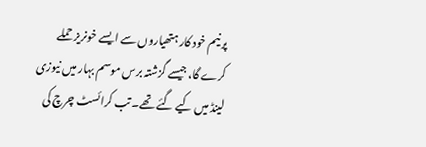پر نیم خود کار ہتھیاروں سے ایسے خونریز حملے کرے گا، جیسے گزشتہ برس موسم بہار میں نیوزی لینڈ میں کیے گئے تھے۔ تب کرائسٹ چرچ کی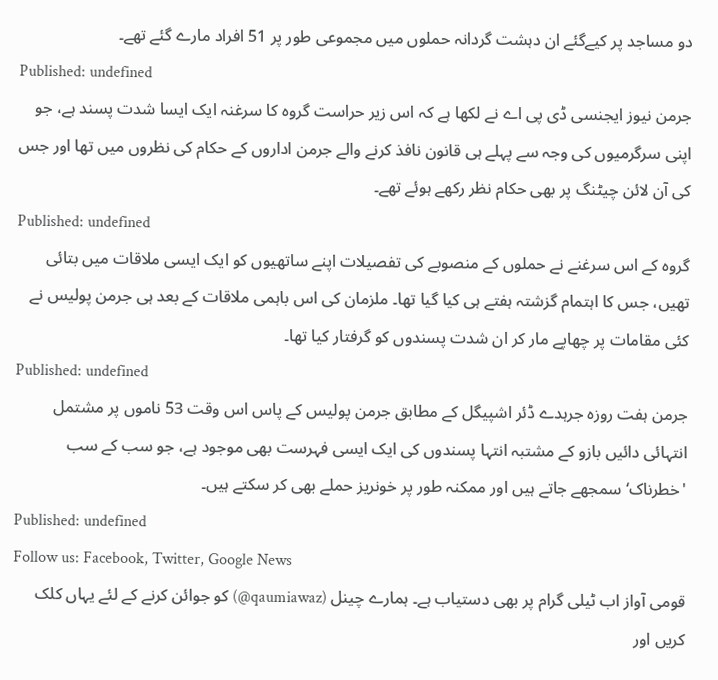دو مساجد پر کیےگئے ان دہشت گردانہ حملوں میں مجموعی طور پر 51 افراد مارے گئے تھے۔
Published: undefined
جرمن نیوز ایجنسی ڈی پی اے نے لکھا ہے کہ اس زیر حراست گروہ کا سرغنہ ایک ایسا شدت پسند ہے، جو اپنی سرگرمیوں کی وجہ سے پہلے ہی قانون نافذ کرنے والے جرمن اداروں کے حکام کی نظروں میں تھا اور جس کی آن لائن چیٹنگ پر بھی حکام نظر رکھے ہوئے تھے۔
Published: undefined
گروہ کے اس سرغنے نے حملوں کے منصوبے کی تفصیلات اپنے ساتھیوں کو ایک ایسی ملاقات میں بتائی تھیں، جس کا اہتمام گزشتہ ہفتے ہی کیا گیا تھا۔ ملزمان کی اس باہمی ملاقات کے بعد ہی جرمن پولیس نے کئی مقامات پر چھاپے مار کر ان شدت پسندوں کو گرفتار کیا تھا۔
Published: undefined
جرمن ہفت روزہ جرہدے ڈئر اشپیگل کے مطابق جرمن پولیس کے پاس اس وقت 53 ناموں پر مشتمل انتہائی دائیں بازو کے مشتبہ انتہا پسندوں کی ایک ایسی فہرست بھی موجود ہے، جو سب کے سب 'خطرناک‘ سمجھے جاتے ہیں اور ممکنہ طور پر خونریز حملے بھی کر سکتے ہیں۔
Published: undefined
Follow us: Facebook, Twitter, Google News
قومی آواز اب ٹیلی گرام پر بھی دستیاب ہے۔ ہمارے چینل (qaumiawaz@) کو جوائن کرنے کے لئے یہاں کلک کریں اور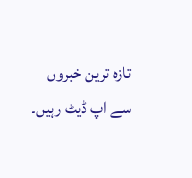تازہ ترین خبروں سے اپ ڈیٹ رہیں۔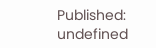Published: undefined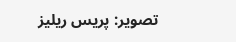تصویر: پریس ریلیز